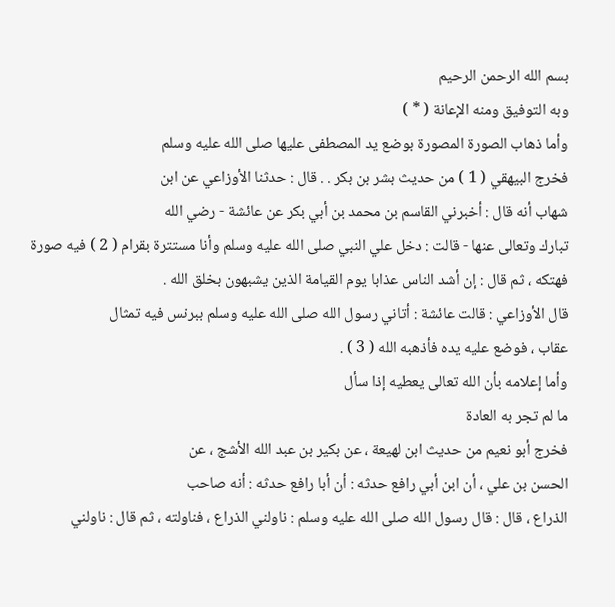بسم الله الرحمن الرحيم
وبه التوفيق ومنه الإعانة ( * )
وأما ذهاب الصورة المصورة بوضع يد المصطفى عليها صلى الله عليه وسلم
فخرج البيهقي ( 1 ) من حديث بشر بن بكر . . قال : حدثنا الأوزاعي عن ابن
شهاب أنه قال : أخبرني القاسم بن محمد بن أبي بكر عن عائشة - رضي الله
تبارك وتعالى عنها - قالت : دخل علي النبي صلى الله عليه وسلم وأنا مستترة بقرام ( 2 ) فيه صورة
فهتكه ، ثم قال : إن أشد الناس عذابا يوم القيامة الذين يشبهون بخلق الله .
قال الأوزاعي : قالت عائشة : أتاني رسول الله صلى الله عليه وسلم ببرنس فيه تمثال
عقاب ، فوضع عليه يده فأذهبه الله ( 3 ) .
وأما إعلامه بأن الله تعالى يعطيه إذا سأل
ما لم تجر به العادة
فخرج أبو نعيم من حديث ابن لهيعة ، عن بكير بن عبد الله الأشج ، عن
الحسن بن علي ، أن ابن أبي رافع حدثه : أن أبا رافع حدثه : أنه صاحب
الذراع ، قال : قال رسول الله صلى الله عليه وسلم : ناولني الذراع ، فناولته ، ثم قال : ناولني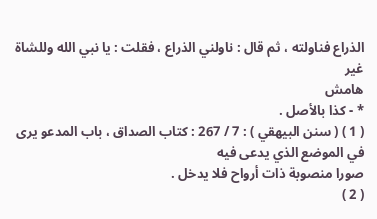الذراع فناولته ، ثم قال : ناولني الذراع ، فقلت : يا نبي الله وللشاة غير
هامش
* - كذا بالأصل .
( 1 ) ( سنن البيهقي ) : 7 / 267 : كتاب الصداق ، باب المدعو يرى في الموضع الذي يدعى فيه
صورا منصوبة ذات أرواح فلا يدخل .
( 2 )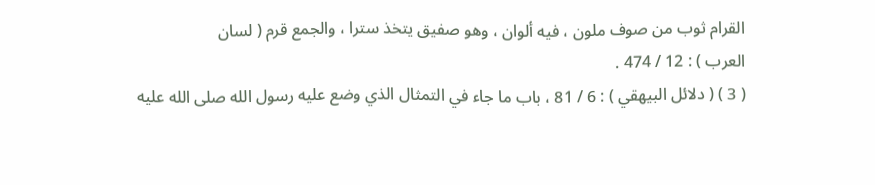القرام ثوب من صوف ملون ، فيه ألوان ، وهو صفيق يتخذ سترا ، والجمع قرم ( لسان
العرب ) : 12 / 474 .
( 3 ) ( دلائل البيهقي ) : 6 / 81 ، باب ما جاء في التمثال الذي وضع عليه رسول الله صلى الله عليه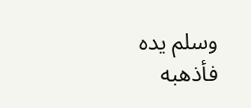وسلم يده فأذهبه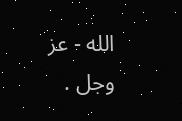الله - عز وجل .